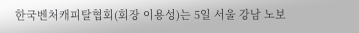한국벤처캐피탈협회(회장 이용성)는 5일 서울 강남 노보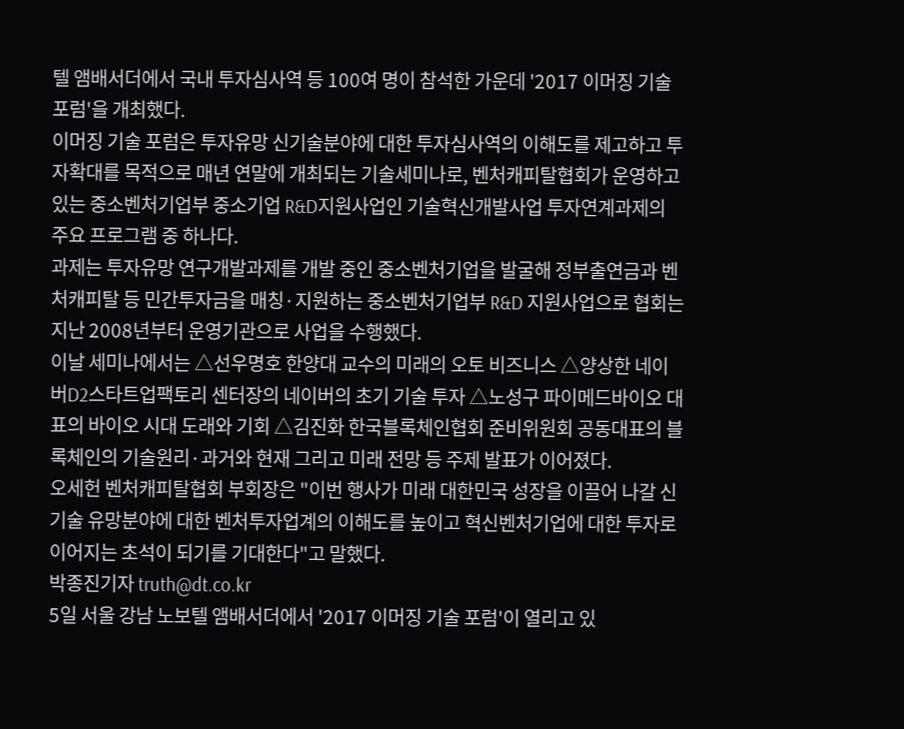텔 앰배서더에서 국내 투자심사역 등 100여 명이 참석한 가운데 '2017 이머징 기술 포럼'을 개최했다.
이머징 기술 포럼은 투자유망 신기술분야에 대한 투자심사역의 이해도를 제고하고 투자확대를 목적으로 매년 연말에 개최되는 기술세미나로, 벤처캐피탈협회가 운영하고 있는 중소벤처기업부 중소기업 R&D지원사업인 기술혁신개발사업 투자연계과제의 주요 프로그램 중 하나다.
과제는 투자유망 연구개발과제를 개발 중인 중소벤처기업을 발굴해 정부출연금과 벤처캐피탈 등 민간투자금을 매칭·지원하는 중소벤처기업부 R&D 지원사업으로 협회는 지난 2008년부터 운영기관으로 사업을 수행했다.
이날 세미나에서는 △선우명호 한양대 교수의 미래의 오토 비즈니스 △양상한 네이버D2스타트업팩토리 센터장의 네이버의 초기 기술 투자 △노성구 파이메드바이오 대표의 바이오 시대 도래와 기회 △김진화 한국블록체인협회 준비위원회 공동대표의 블록체인의 기술원리·과거와 현재 그리고 미래 전망 등 주제 발표가 이어졌다.
오세헌 벤처캐피탈협회 부회장은 "이번 행사가 미래 대한민국 성장을 이끌어 나갈 신기술 유망분야에 대한 벤처투자업계의 이해도를 높이고 혁신벤처기업에 대한 투자로 이어지는 초석이 되기를 기대한다"고 말했다.
박종진기자 truth@dt.co.kr
5일 서울 강남 노보텔 앰배서더에서 '2017 이머징 기술 포럼'이 열리고 있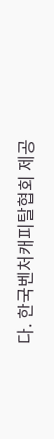다. 한국벤처캐피탈협회 제공